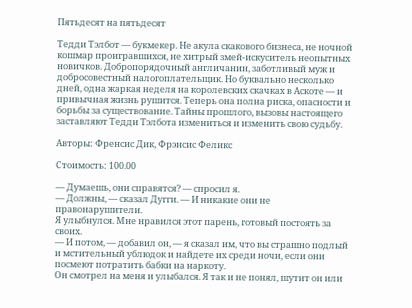Пятьдесят на пятьдесят

Тедди Тэлбот — букмекер. Не акула скакового бизнеса, не ночной кошмар проигравшихся, не хитрый змей-искуситель неопытных новичков. Добропорядочный англичанин, заботливый муж и добросовестный налогоплательщик. Но буквально несколько дней, одна жаркая неделя на королевских скачках в Аскоте — и привычная жизнь рушится. Теперь она полна риска, опасности и борьбы за существование. Тайны прошлого, вызовы настоящего заставляют Тедди Тэлбота измениться и изменить свою судьбу.

Авторы: Френсис Дик, Фрэнсис Феликс

Стоимость: 100.00

— Думаешь, они справятся? — спросил я.
— Должны, — сказал Дугги. — И никакие они не правонарушители.
Я улыбнулся. Мне нравился этот парень, готовый постоять за своих.
— И потом, — добавил он, — я сказал им, что вы страшно подлый и мстительный ублюдок и найдете их среди ночи, если они посмеют потратить бабки на наркоту.
Он смотрел на меня и улыбался. Я так и не понял, шутит он или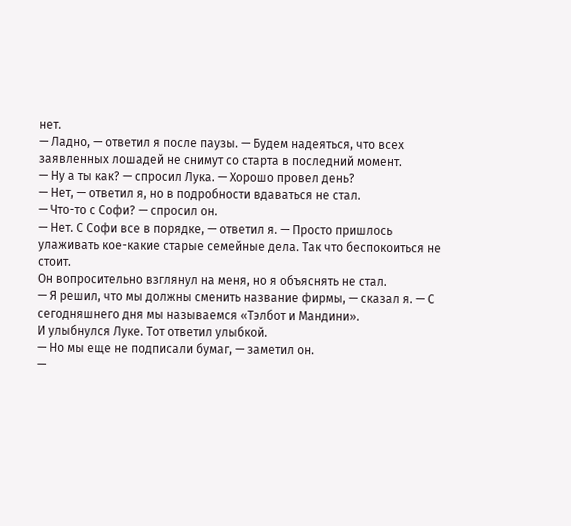нет.
— Ладно, — ответил я после паузы. — Будем надеяться, что всех заявленных лошадей не снимут со старта в последний момент.
— Ну а ты как? — спросил Лука. — Хорошо провел день?
— Нет, — ответил я, но в подробности вдаваться не стал.
— Что-то с Софи? — спросил он.
— Нет. С Софи все в порядке, — ответил я. — Просто пришлось улаживать кое-какие старые семейные дела. Так что беспокоиться не стоит.
Он вопросительно взглянул на меня, но я объяснять не стал.
— Я решил, что мы должны сменить название фирмы, — сказал я. — С сегодняшнего дня мы называемся «Тэлбот и Мандини».
И улыбнулся Луке. Тот ответил улыбкой.
— Но мы еще не подписали бумаг, — заметил он.
—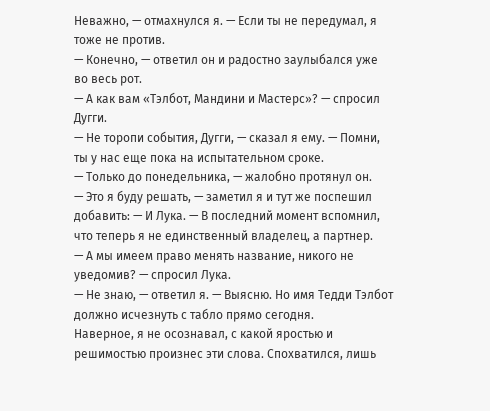Неважно, — отмахнулся я. — Если ты не передумал, я тоже не против.
— Конечно, — ответил он и радостно заулыбался уже во весь рот.
— А как вам «Тэлбот, Мандини и Мастерс»? — спросил Дугги.
— Не торопи события, Дугги, — сказал я ему. — Помни, ты у нас еще пока на испытательном сроке.
— Только до понедельника, — жалобно протянул он.
— Это я буду решать, — заметил я и тут же поспешил добавить: — И Лука. — В последний момент вспомнил, что теперь я не единственный владелец, а партнер.
— А мы имеем право менять название, никого не уведомив? — спросил Лука.
— Не знаю, — ответил я. — Выясню. Но имя Тедди Тэлбот должно исчезнуть с табло прямо сегодня.
Наверное, я не осознавал, с какой яростью и решимостью произнес эти слова. Спохватился, лишь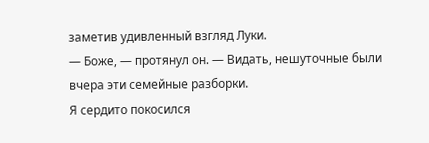заметив удивленный взгляд Луки.
— Боже, — протянул он. — Видать, нешуточные были вчера эти семейные разборки.
Я сердито покосился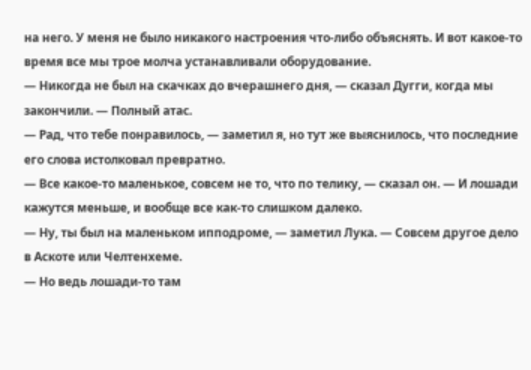на него. У меня не было никакого настроения что-либо объяснять. И вот какое-то время все мы трое молча устанавливали оборудование.
— Никогда не был на скачках до вчерашнего дня, — сказал Дугги, когда мы закончили. — Полный атас.
— Рад, что тебе понравилось, — заметил я, но тут же выяснилось, что последние его слова истолковал превратно.
— Все какое-то маленькое, совсем не то, что по телику, — сказал он. — И лошади кажутся меньше, и вообще все как-то слишком далеко.
— Ну, ты был на маленьком ипподроме, — заметил Лука. — Совсем другое дело в Аскоте или Челтенхеме.
— Но ведь лошади-то там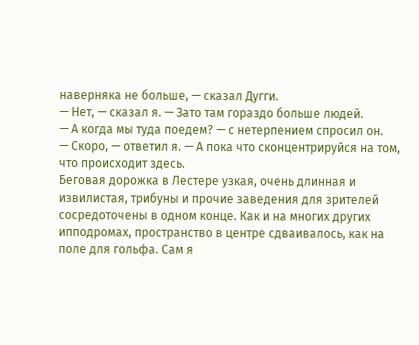наверняка не больше, — сказал Дугги.
— Нет, — сказал я. — Зато там гораздо больше людей.
— А когда мы туда поедем? — с нетерпением спросил он.
— Скоро, — ответил я. — А пока что сконцентрируйся на том, что происходит здесь.
Беговая дорожка в Лестере узкая, очень длинная и извилистая, трибуны и прочие заведения для зрителей сосредоточены в одном конце. Как и на многих других ипподромах, пространство в центре сдваивалось, как на поле для гольфа. Сам я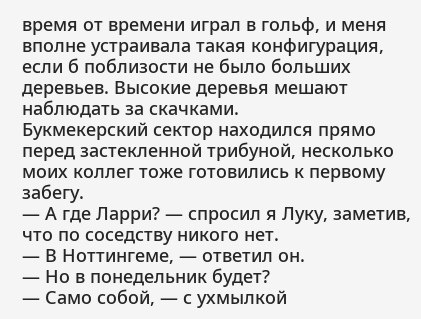время от времени играл в гольф, и меня вполне устраивала такая конфигурация, если б поблизости не было больших деревьев. Высокие деревья мешают наблюдать за скачками.
Букмекерский сектор находился прямо перед застекленной трибуной, несколько моих коллег тоже готовились к первому забегу.
— А где Ларри? — спросил я Луку, заметив, что по соседству никого нет.
— В Ноттингеме, — ответил он.
— Но в понедельник будет?
— Само собой, — с ухмылкой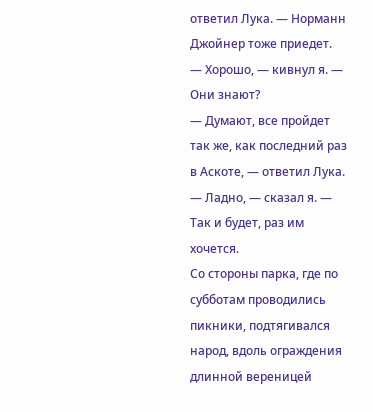ответил Лука. — Норманн Джойнер тоже приедет.
— Хорошо, — кивнул я. — Они знают?
— Думают, все пройдет так же, как последний раз в Аскоте, — ответил Лука.
— Ладно, — сказал я. — Так и будет, раз им хочется.
Со стороны парка, где по субботам проводились пикники, подтягивался народ, вдоль ограждения длинной вереницей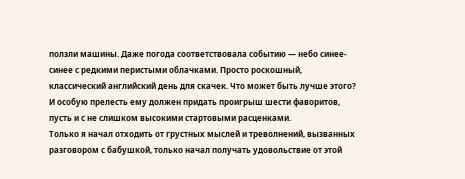ползли машины. Даже погода соответствовала событию — небо синее-синее с редкими перистыми облачками. Просто роскошный, классический английский день для скачек. Что может быть лучше этого?
И особую прелесть ему должен придать проигрыш шести фаворитов, пусть и с не слишком высокими стартовыми расценками.
Только я начал отходить от грустных мыслей и треволнений, вызванных разговором с бабушкой, только начал получать удовольствие от этой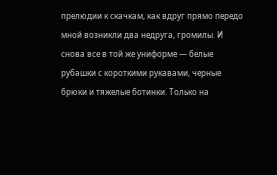прелюдии к скачкам, как вдруг прямо передо мной возникли два недруга, громилы. И снова все в той же униформе — белые рубашки с короткими рукавами, черные брюки и тяжелые ботинки. Только на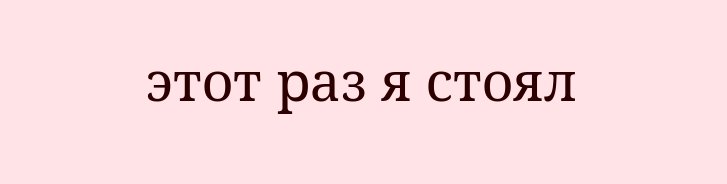этот раз я стоял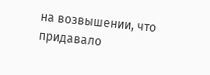на возвышении, что придавало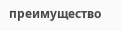преимущество